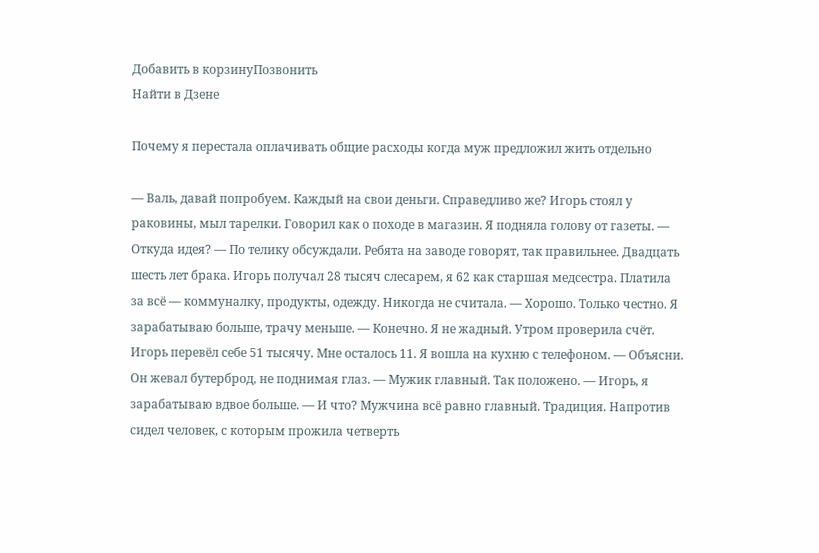Добавить в корзинуПозвонить
Найти в Дзене

Почему я перестала оплачивать общие расходы когда муж предложил жить отдельно

— Валь, давай попробуем. Каждый на свои деньги. Справедливо же? Игорь стоял у раковины, мыл тарелки. Говорил как о походе в магазин. Я подняла голову от газеты. — Откуда идея? — По телику обсуждали. Ребята на заводе говорят, так правильнее. Двадцать шесть лет брака. Игорь получал 28 тысяч слесарем, я 62 как старшая медсестра. Платила за всё — коммуналку, продукты, одежду. Никогда не считала. — Хорошо. Только честно. Я зарабатываю больше, трачу меньше. — Конечно. Я не жадный. Утром проверила счёт. Игорь перевёл себе 51 тысячу. Мне осталось 11. Я вошла на кухню с телефоном. — Объясни. Он жевал бутерброд, не поднимая глаз. — Мужик главный. Так положено. — Игорь, я зарабатываю вдвое больше. — И что? Мужчина всё равно главный. Традиция. Напротив сидел человек, с которым прожила четверть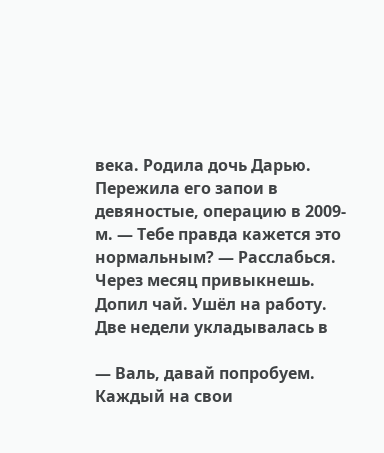века. Родила дочь Дарью. Пережила его запои в девяностые, операцию в 2009-м. — Тебе правда кажется это нормальным? — Расслабься. Через месяц привыкнешь. Допил чай. Ушёл на работу. Две недели укладывалась в

— Валь, давай попробуем. Каждый на свои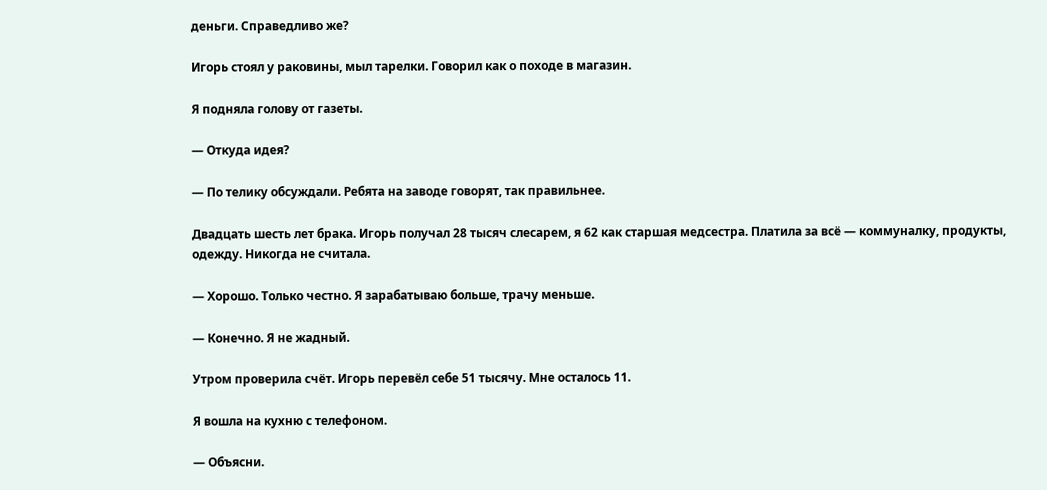деньги. Справедливо же?

Игорь стоял у раковины, мыл тарелки. Говорил как о походе в магазин.

Я подняла голову от газеты.

— Откуда идея?

— По телику обсуждали. Ребята на заводе говорят, так правильнее.

Двадцать шесть лет брака. Игорь получал 28 тысяч слесарем, я 62 как старшая медсестра. Платила за всё — коммуналку, продукты, одежду. Никогда не считала.

— Хорошо. Только честно. Я зарабатываю больше, трачу меньше.

— Конечно. Я не жадный.

Утром проверила счёт. Игорь перевёл себе 51 тысячу. Мне осталось 11.

Я вошла на кухню с телефоном.

— Объясни.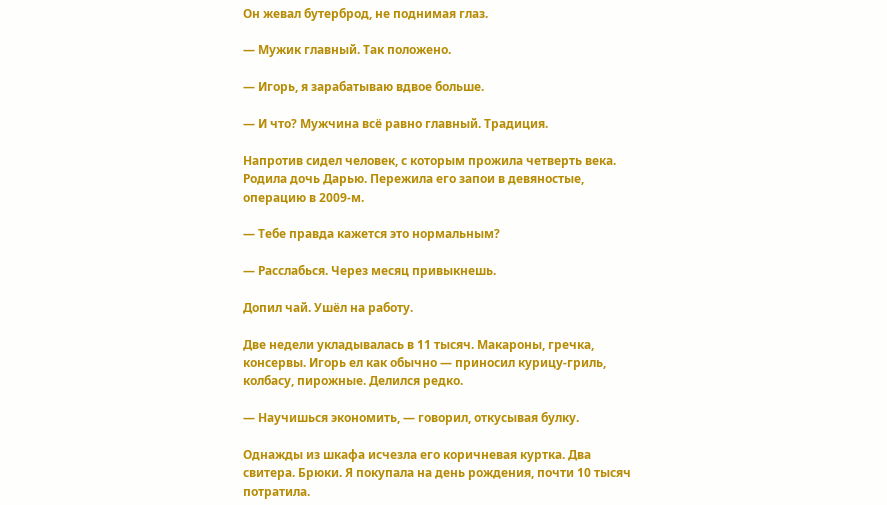Он жевал бутерброд, не поднимая глаз.

— Мужик главный. Так положено.

— Игорь, я зарабатываю вдвое больше.

— И что? Мужчина всё равно главный. Традиция.

Напротив сидел человек, с которым прожила четверть века. Родила дочь Дарью. Пережила его запои в девяностые, операцию в 2009-м.

— Тебе правда кажется это нормальным?

— Расслабься. Через месяц привыкнешь.

Допил чай. Ушёл на работу.

Две недели укладывалась в 11 тысяч. Макароны, гречка, консервы. Игорь ел как обычно — приносил курицу-гриль, колбасу, пирожные. Делился редко.

— Научишься экономить, — говорил, откусывая булку.

Однажды из шкафа исчезла его коричневая куртка. Два свитера. Брюки. Я покупала на день рождения, почти 10 тысяч потратила.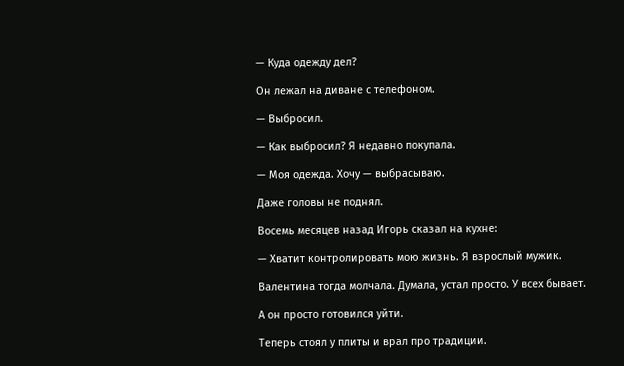— Куда одежду дел?

Он лежал на диване с телефоном.

— Выбросил.

— Как выбросил? Я недавно покупала.

— Моя одежда. Хочу — выбрасываю.

Даже головы не поднял.

Восемь месяцев назад Игорь сказал на кухне:

— Хватит контролировать мою жизнь. Я взрослый мужик.

Валентина тогда молчала. Думала, устал просто. У всех бывает.

А он просто готовился уйти.

Теперь стоял у плиты и врал про традиции.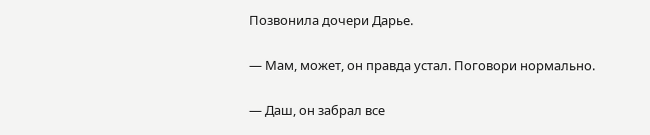Позвонила дочери Дарье.

— Мам, может, он правда устал. Поговори нормально.

— Даш, он забрал все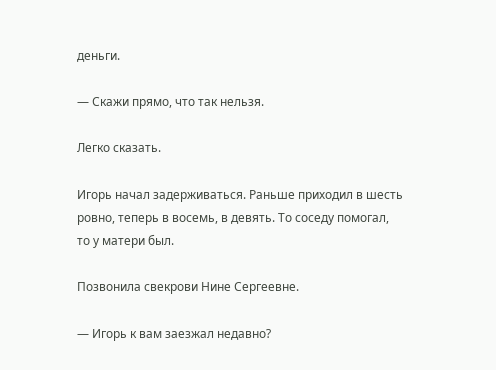деньги.

— Скажи прямо, что так нельзя.

Легко сказать.

Игорь начал задерживаться. Раньше приходил в шесть ровно, теперь в восемь, в девять. То соседу помогал, то у матери был.

Позвонила свекрови Нине Сергеевне.

— Игорь к вам заезжал недавно?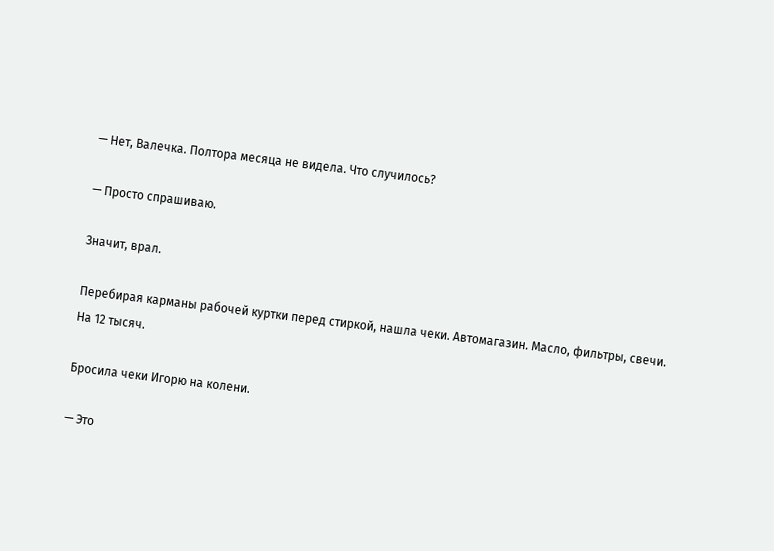— Нет, Валечка. Полтора месяца не видела. Что случилось?

— Просто спрашиваю.

Значит, врал.

Перебирая карманы рабочей куртки перед стиркой, нашла чеки. Автомагазин. Масло, фильтры, свечи. На 12 тысяч.

Бросила чеки Игорю на колени.

— Это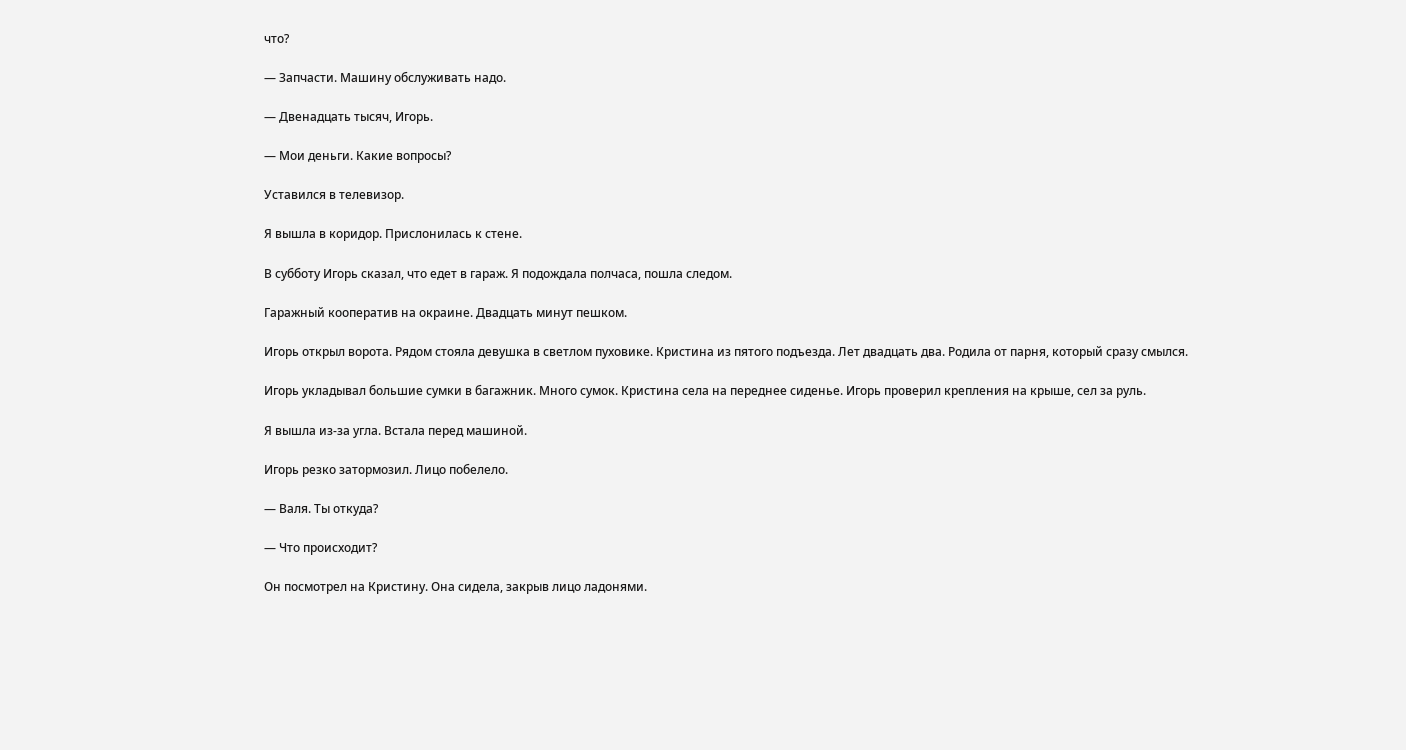что?

— Запчасти. Машину обслуживать надо.

— Двенадцать тысяч, Игорь.

— Мои деньги. Какие вопросы?

Уставился в телевизор.

Я вышла в коридор. Прислонилась к стене.

В субботу Игорь сказал, что едет в гараж. Я подождала полчаса, пошла следом.

Гаражный кооператив на окраине. Двадцать минут пешком.

Игорь открыл ворота. Рядом стояла девушка в светлом пуховике. Кристина из пятого подъезда. Лет двадцать два. Родила от парня, который сразу смылся.

Игорь укладывал большие сумки в багажник. Много сумок. Кристина села на переднее сиденье. Игорь проверил крепления на крыше, сел за руль.

Я вышла из-за угла. Встала перед машиной.

Игорь резко затормозил. Лицо побелело.

— Валя. Ты откуда?

— Что происходит?

Он посмотрел на Кристину. Она сидела, закрыв лицо ладонями.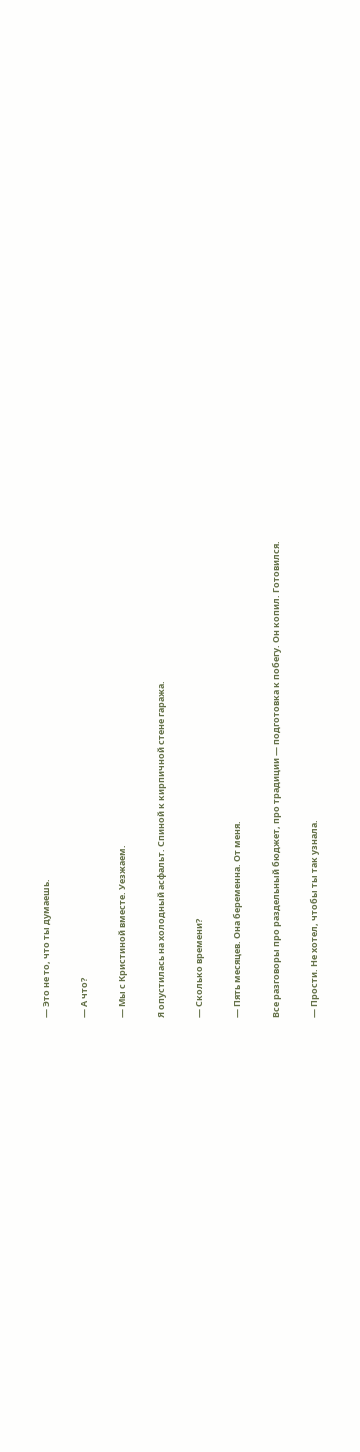— Это не то, что ты думаешь.

— А что?

— Мы с Кристиной вместе. Уезжаем.

Я опустилась на холодный асфальт. Спиной к кирпичной стене гаража.

— Сколько времени?

— Пять месяцев. Она беременна. От меня.

Все разговоры про раздельный бюджет, про традиции — подготовка к побегу. Он копил. Готовился.

— Прости. Не хотел, чтобы ты так узнала.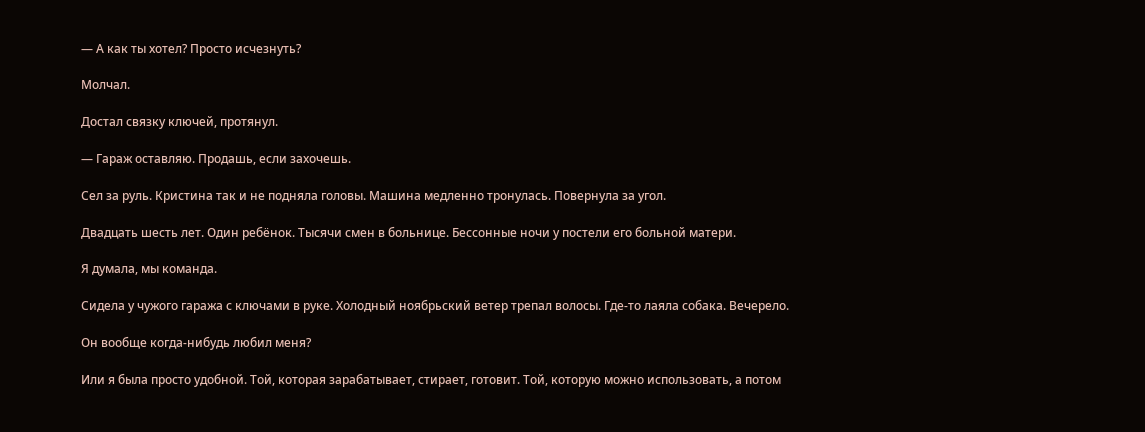— А как ты хотел? Просто исчезнуть?

Молчал.

Достал связку ключей, протянул.

— Гараж оставляю. Продашь, если захочешь.

Сел за руль. Кристина так и не подняла головы. Машина медленно тронулась. Повернула за угол.

Двадцать шесть лет. Один ребёнок. Тысячи смен в больнице. Бессонные ночи у постели его больной матери.

Я думала, мы команда.

Сидела у чужого гаража с ключами в руке. Холодный ноябрьский ветер трепал волосы. Где-то лаяла собака. Вечерело.

Он вообще когда-нибудь любил меня?

Или я была просто удобной. Той, которая зарабатывает, стирает, готовит. Той, которую можно использовать, а потом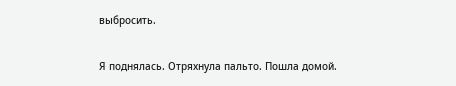выбросить.

Я поднялась. Отряхнула пальто. Пошла домой.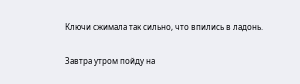Ключи сжимала так сильно, что впились в ладонь.

Завтра утром пойду на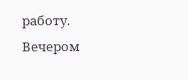работу. Вечером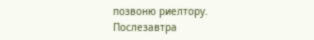позвоню риелтору. Послезавтра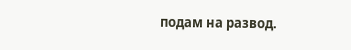подам на развод.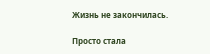Жизнь не закончилась.

Просто стала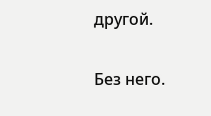другой.

Без него.